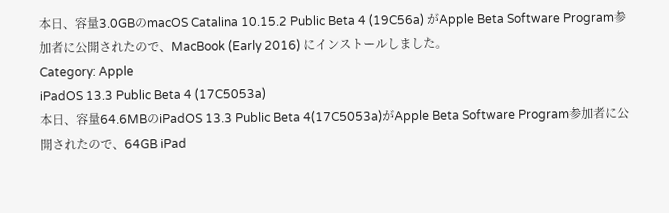本日、容量3.0GBのmacOS Catalina 10.15.2 Public Beta 4 (19C56a) がApple Beta Software Program参加者に公開されたので、MacBook (Early 2016) にインストールしました。
Category: Apple
iPadOS 13.3 Public Beta 4 (17C5053a)
本日、容量64.6MBのiPadOS 13.3 Public Beta 4(17C5053a)がApple Beta Software Program参加者に公開されたので、64GB iPad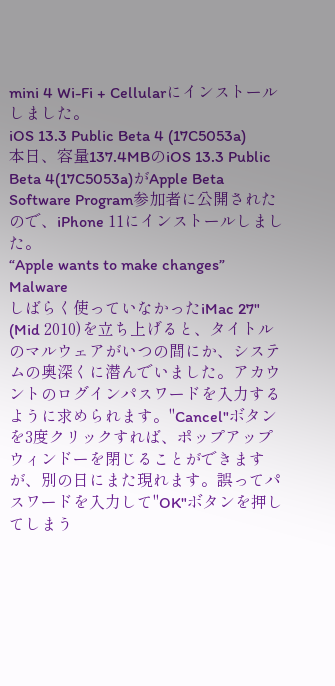mini 4 Wi-Fi + Cellularにインストールしました。
iOS 13.3 Public Beta 4 (17C5053a)
本日、容量137.4MBのiOS 13.3 Public Beta 4(17C5053a)がApple Beta Software Program参加者に公開されたので、iPhone 11にインストールしました。
“Apple wants to make changes” Malware
しばらく使っていなかったiMac 27" (Mid 2010)を立ち上げると、タイトルのマルウェアがいつの間にか、システムの奥深くに潜んでいました。アカウントのログインパスワードを入力するように求められます。"Cancel"ボタンを3度クリックすれば、ポップアップウィンドーを閉じることができますが、別の日にまた現れます。誤ってパスワードを入力して"OK"ボタンを押してしまう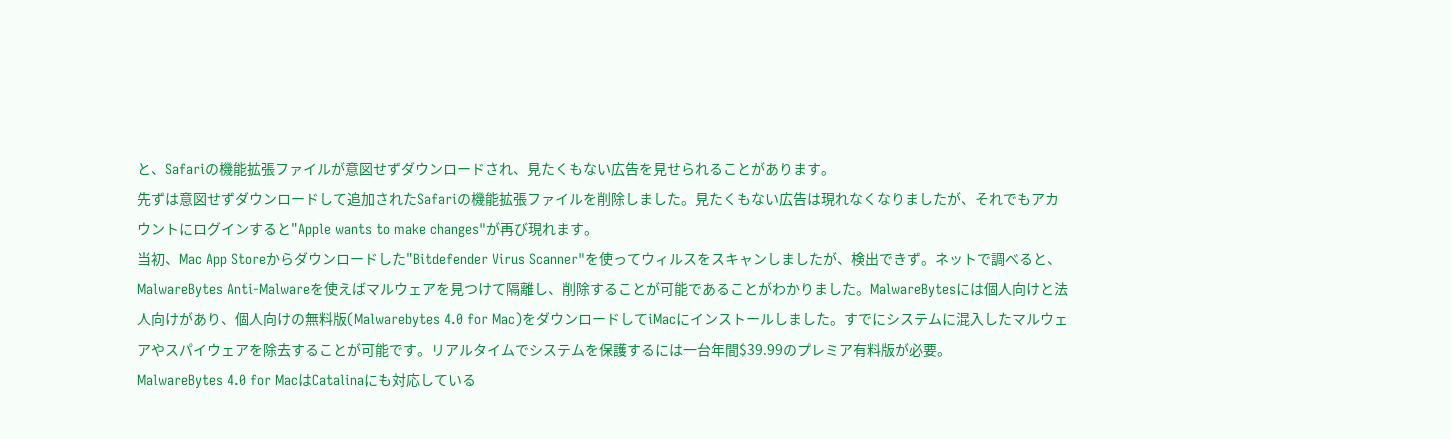と、Safariの機能拡張ファイルが意図せずダウンロードされ、見たくもない広告を見せられることがあります。
先ずは意図せずダウンロードして追加されたSafariの機能拡張ファイルを削除しました。見たくもない広告は現れなくなりましたが、それでもアカウントにログインすると"Apple wants to make changes"が再び現れます。
当初、Mac App Storeからダウンロードした"Bitdefender Virus Scanner"を使ってウィルスをスキャンしましたが、検出できず。ネットで調べると、MalwareBytes Anti-Malwareを使えばマルウェアを見つけて隔離し、削除することが可能であることがわかりました。MalwareBytesには個人向けと法人向けがあり、個人向けの無料版(Malwarebytes 4.0 for Mac)をダウンロードしてiMacにインストールしました。すでにシステムに混入したマルウェアやスパイウェアを除去することが可能です。リアルタイムでシステムを保護するには一台年間$39.99のプレミア有料版が必要。
MalwareBytes 4.0 for MacはCatalinaにも対応している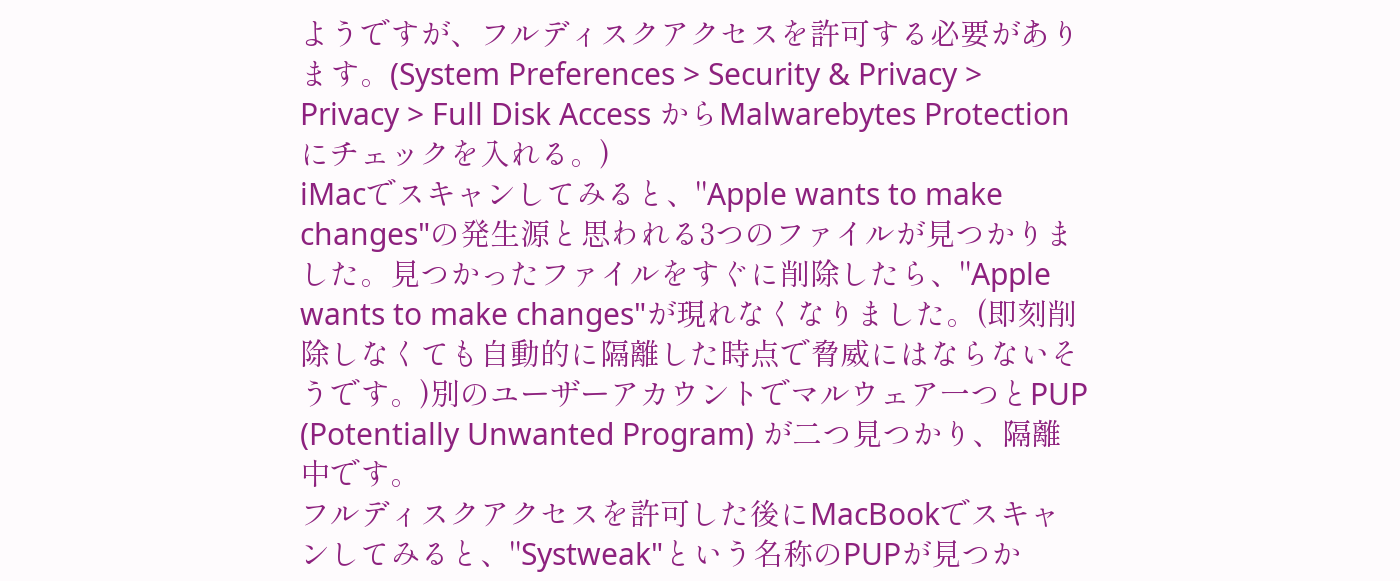ようですが、フルディスクアクセスを許可する必要があります。(System Preferences > Security & Privacy > Privacy > Full Disk Access からMalwarebytes Protectionにチェックを入れる。)
iMacでスキャンしてみると、"Apple wants to make changes"の発生源と思われる3つのファイルが見つかりました。見つかったファイルをすぐに削除したら、"Apple wants to make changes"が現れなくなりました。(即刻削除しなくても自動的に隔離した時点で脅威にはならないそうです。)別のユーザーアカウントでマルウェア一つとPUP (Potentially Unwanted Program) が二つ見つかり、隔離中です。
フルディスクアクセスを許可した後にMacBookでスキャンしてみると、"Systweak"という名称のPUPが見つか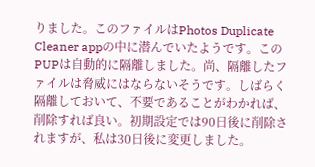りました。このファイルはPhotos Duplicate Cleaner appの中に潜んでいたようです。このPUPは自動的に隔離しました。尚、隔離したファイルは脅威にはならないそうです。しばらく隔離しておいて、不要であることがわかれば、削除すれば良い。初期設定では90日後に削除されますが、私は30日後に変更しました。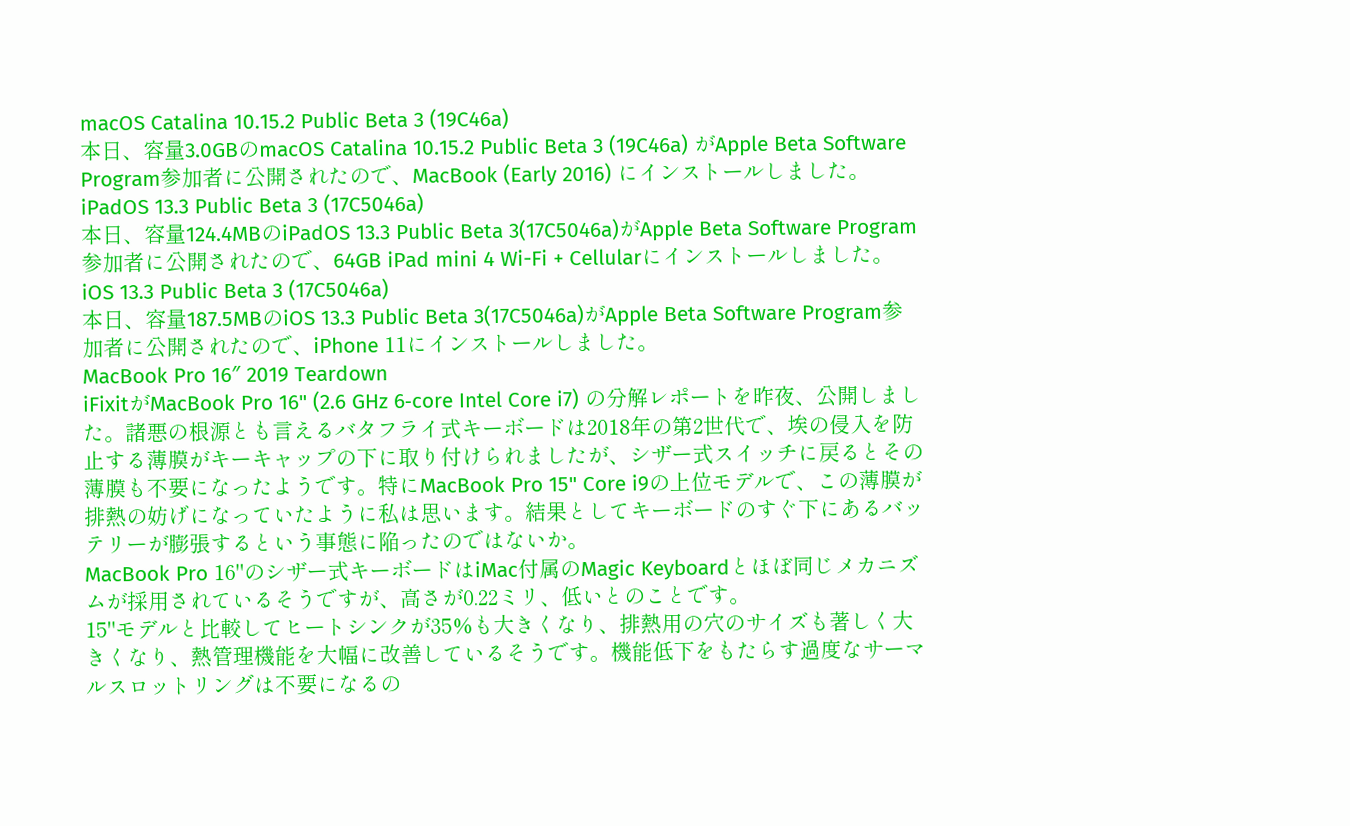macOS Catalina 10.15.2 Public Beta 3 (19C46a)
本日、容量3.0GBのmacOS Catalina 10.15.2 Public Beta 3 (19C46a) がApple Beta Software Program参加者に公開されたので、MacBook (Early 2016) にインストールしました。
iPadOS 13.3 Public Beta 3 (17C5046a)
本日、容量124.4MBのiPadOS 13.3 Public Beta 3(17C5046a)がApple Beta Software Program参加者に公開されたので、64GB iPad mini 4 Wi-Fi + Cellularにインストールしました。
iOS 13.3 Public Beta 3 (17C5046a)
本日、容量187.5MBのiOS 13.3 Public Beta 3(17C5046a)がApple Beta Software Program参加者に公開されたので、iPhone 11にインストールしました。
MacBook Pro 16″ 2019 Teardown
iFixitがMacBook Pro 16" (2.6 GHz 6‑core Intel Core i7) の分解レポートを昨夜、公開しました。諸悪の根源とも言えるバタフライ式キーボードは2018年の第2世代で、埃の侵入を防止する薄膜がキーキャップの下に取り付けられましたが、シザー式スイッチに戻るとその薄膜も不要になったようです。特にMacBook Pro 15" Core i9の上位モデルで、この薄膜が排熱の妨げになっていたように私は思います。結果としてキーボードのすぐ下にあるバッテリーが膨張するという事態に陥ったのではないか。
MacBook Pro 16"のシザー式キーボードはiMac付属のMagic Keyboardとほぼ同じメカニズムが採用されているそうですが、高さが0.22ミリ、低いとのことです。
15"モデルと比較してヒートシンクが35%も大きくなり、排熱用の穴のサイズも著しく大きくなり、熱管理機能を大幅に改善しているそうです。機能低下をもたらす過度なサーマルスロットリングは不要になるの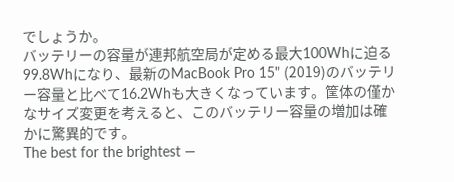でしょうか。
バッテリーの容量が連邦航空局が定める最大100Whに迫る99.8Whになり、最新のMacBook Pro 15" (2019)のバッテリー容量と比べて16.2Whも大きくなっています。筐体の僅かなサイズ変更を考えると、このバッテリー容量の増加は確かに驚異的です。
The best for the brightest —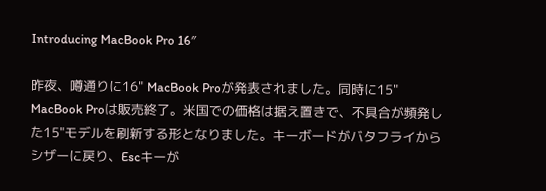Introducing MacBook Pro 16″

昨夜、噂通りに16" MacBook Proが発表されました。同時に15" MacBook Proは販売終了。米国での価格は据え置きで、不具合が頻発した15"モデルを刷新する形となりました。キーボードがバタフライからシザーに戻り、Escキーが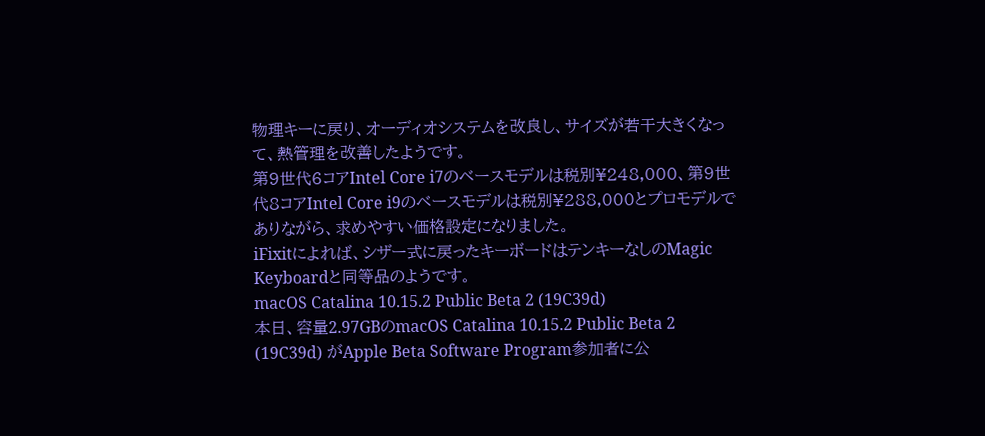物理キーに戻り、オーディオシステムを改良し、サイズが若干大きくなって、熱管理を改善したようです。
第9世代6コアIntel Core i7のベースモデルは税別¥248,000、第9世代8コアIntel Core i9のベースモデルは税別¥288,000とプロモデルでありながら、求めやすい価格設定になりました。
iFixitによれば、シザー式に戻ったキーボードはテンキーなしのMagic Keyboardと同等品のようです。
macOS Catalina 10.15.2 Public Beta 2 (19C39d)
本日、容量2.97GBのmacOS Catalina 10.15.2 Public Beta 2 (19C39d) がApple Beta Software Program参加者に公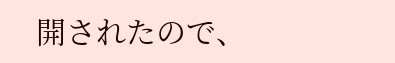開されたので、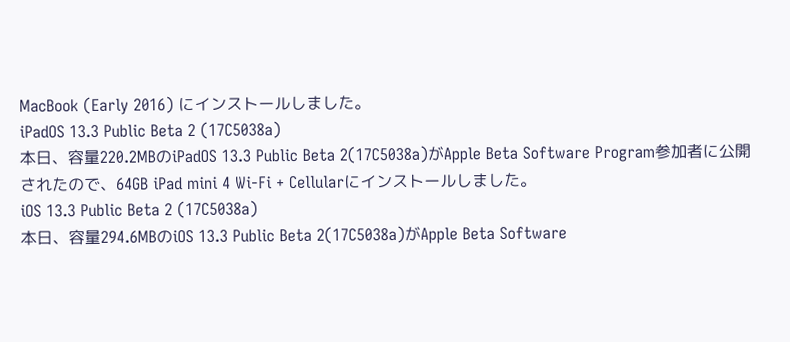MacBook (Early 2016) にインストールしました。
iPadOS 13.3 Public Beta 2 (17C5038a)
本日、容量220.2MBのiPadOS 13.3 Public Beta 2(17C5038a)がApple Beta Software Program参加者に公開されたので、64GB iPad mini 4 Wi-Fi + Cellularにインストールしました。
iOS 13.3 Public Beta 2 (17C5038a)
本日、容量294.6MBのiOS 13.3 Public Beta 2(17C5038a)がApple Beta Software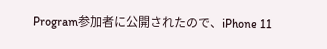Program参加者に公開されたので、iPhone 11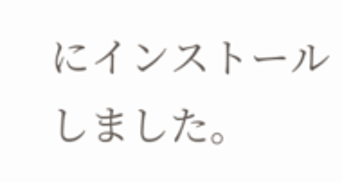にインストールしました。